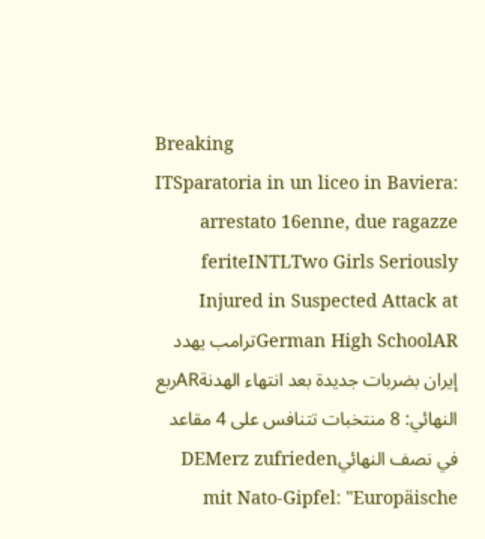Breaking
ITSparatoria in un liceo in Baviera: arrestato 16enne, due ragazze feriteINTLTwo Girls Seriously Injured in Suspected Attack at German High SchoolARترامب يهدد إيران بضربات جديدة بعد انتهاء الهدنةARربع النهائي: 8 منتخبات تتنافس على 4 مقاعد في نصف النهائيDEMerz zufrieden mit Nato-Gipfel: "Europäische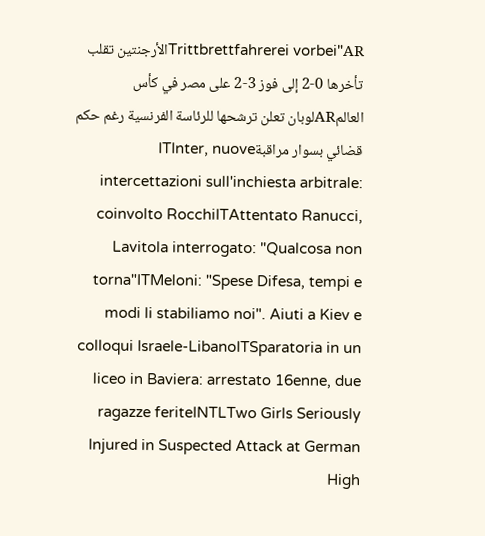Trittbrettfahrerei vorbei"ARالأرجنتين تقلب تأخرها 0-2 إلى فوز 3-2 على مصر في كأس العالمARلوبان تعلن ترشحها للرئاسة الفرنسية رغم حكم قضائي بسوار مراقبةITInter, nuove intercettazioni sull'inchiesta arbitrale: coinvolto RocchiITAttentato Ranucci, Lavitola interrogato: "Qualcosa non torna"ITMeloni: "Spese Difesa, tempi e modi li stabiliamo noi". Aiuti a Kiev e colloqui Israele-LibanoITSparatoria in un liceo in Baviera: arrestato 16enne, due ragazze feriteINTLTwo Girls Seriously Injured in Suspected Attack at German High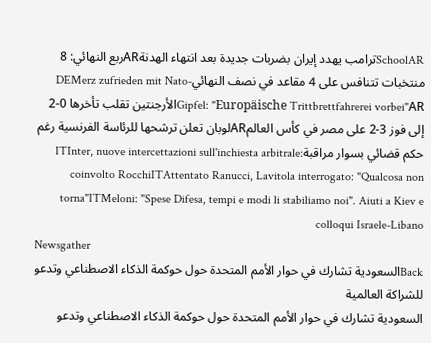SchoolARترامب يهدد إيران بضربات جديدة بعد انتهاء الهدنةARربع النهائي: 8 منتخبات تتنافس على 4 مقاعد في نصف النهائيDEMerz zufrieden mit Nato-Gipfel: "Europäische Trittbrettfahrerei vorbei"ARالأرجنتين تقلب تأخرها 0-2 إلى فوز 3-2 على مصر في كأس العالمARلوبان تعلن ترشحها للرئاسة الفرنسية رغم حكم قضائي بسوار مراقبةITInter, nuove intercettazioni sull'inchiesta arbitrale: coinvolto RocchiITAttentato Ranucci, Lavitola interrogato: "Qualcosa non torna"ITMeloni: "Spese Difesa, tempi e modi li stabiliamo noi". Aiuti a Kiev e colloqui Israele-Libano
Newsgather
Backالسعودية تشارك في حوار الأمم المتحدة حول حوكمة الذكاء الاصطناعي وتدعو للشراكة العالمية
السعودية تشارك في حوار الأمم المتحدة حول حوكمة الذكاء الاصطناعي وتدعو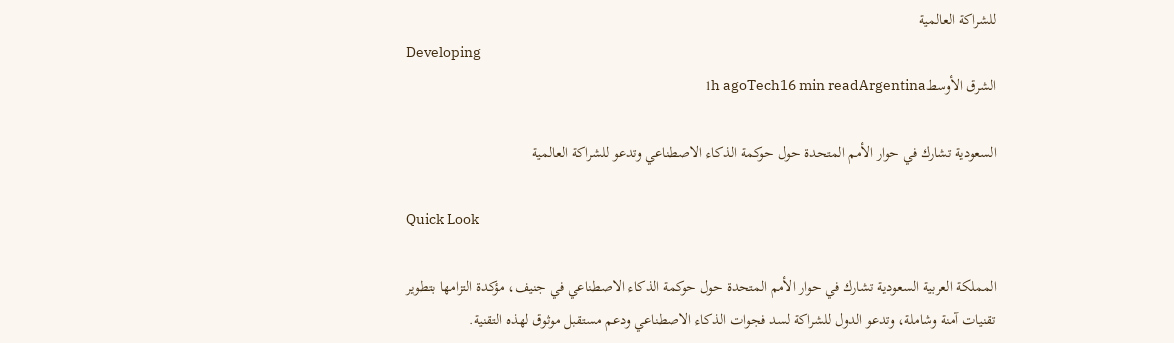للشراكة العالمية
Developing
الشرق الأوسط1h agoTech16 min readArgentina

السعودية تشارك في حوار الأمم المتحدة حول حوكمة الذكاء الاصطناعي وتدعو للشراكة العالمية

Quick Look

المملكة العربية السعودية تشارك في حوار الأمم المتحدة حول حوكمة الذكاء الاصطناعي في جنيف، مؤكدة التزامها بتطوير تقنيات آمنة وشاملة، وتدعو الدول للشراكة لسد فجوات الذكاء الاصطناعي ودعم مستقبل موثوق لهذه التقنية.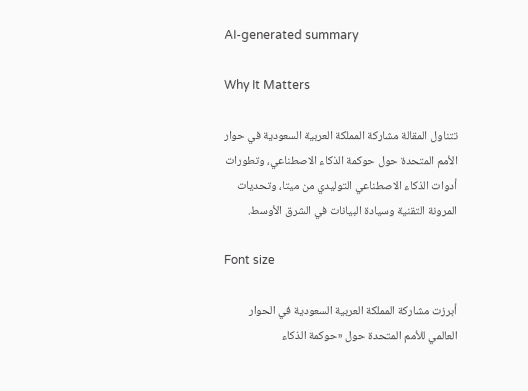AI-generated summary

Why It Matters

تتناول المقالة مشاركة المملكة العربية السعودية في حوار الأمم المتحدة حول حوكمة الذكاء الاصطناعي، وتطورات أدوات الذكاء الاصطناعي التوليدي من ميتا، وتحديات المرونة التقنية وسيادة البيانات في الشرق الأوسط.

Font size

أبرزت مشاركة المملكة العربية السعودية في الحوار العالمي للأمم المتحدة حول «حوكمة الذكاء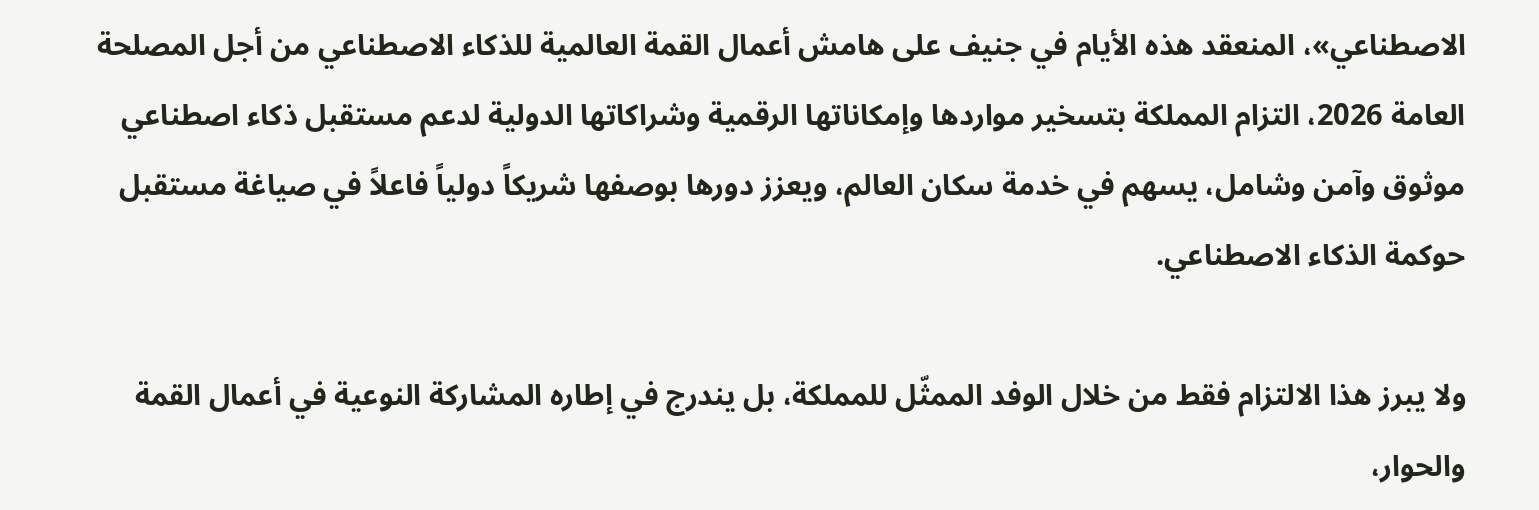الاصطناعي»، المنعقد هذه الأيام في جنيف على هامش أعمال القمة العالمية للذكاء الاصطناعي من أجل المصلحة العامة 2026، التزام المملكة بتسخير مواردها وإمكاناتها الرقمية وشراكاتها الدولية لدعم مستقبل ذكاء اصطناعي موثوق وآمن وشامل، يسهم في خدمة سكان العالم، ويعزز دورها بوصفها شريكاً دولياً فاعلاً في صياغة مستقبل حوكمة الذكاء الاصطناعي.

ولا يبرز هذا الالتزام فقط من خلال الوفد الممثّل للمملكة، بل يندرج في إطاره المشاركة النوعية في أعمال القمة والحوار،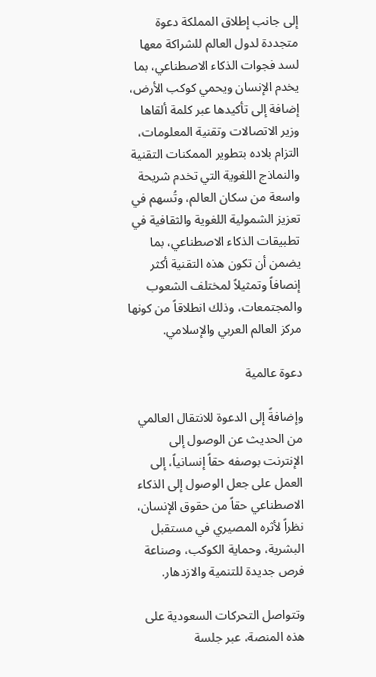إلى جانب إطلاق المملكة دعوة متجددة لدول العالم للشراكة معها لسد فجوات الذكاء الاصطناعي، بما يخدم الإنسان ويحمي كوكب الأرض، إضافة إلى تأكيدها عبر كلمة ألقاها وزير الاتصالات وتقنية المعلومات، التزام بلاده بتطوير الممكنات التقنية والنماذج اللغوية التي تخدم شريحة واسعة من سكان العالم، وتُسهم في تعزيز الشمولية اللغوية والثقافية في تطبيقات الذكاء الاصطناعي، بما يضمن أن تكون هذه التقنية أكثر إنصافاً وتمثيلاً لمختلف الشعوب والمجتمعات، وذلك انطلاقاً من كونها مركز العالم العربي والإسلامي.

دعوة عالمية

وإضافةً إلى الدعوة للانتقال العالمي من الحديث عن الوصول إلى الإنترنت بوصفه حقاً إنسانياً، إلى العمل على جعل الوصول إلى الذكاء الاصطناعي حقاً من حقوق الإنسان، نظراً لأثره المصيري في مستقبل البشرية، وحماية الكوكب، وصناعة فرص جديدة للتنمية والازدهار.

وتتواصل التحركات السعودية على هذه المنصة، عبر جلسة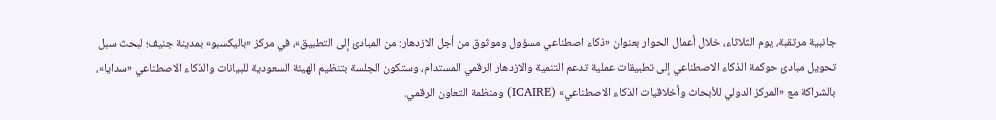جانبية مرتقبة، يوم الثلاثاء، خلال أعمال الحوار بعنوان «ذكاء اصطناعي مسؤول وموثوق من أجل الازدهار: من المبادئ إلى التطبيق»، في مركز «باليكسبو» بمدينة جنيف؛ لبحث سبل تحويل مبادئ حوكمة الذكاء الاصطناعي إلى تطبيقات عملية تدعم التنمية والازدهار الرقمي المستدام، وستكون الجلسة بتنظيم الهيئة السعودية للبيانات والذكاء الاصطناعي «سدايا»، بالشراكة مع «المركز الدولي للأبحاث وأخلاقيات الذكاء الاصطناعي» (ICAIRE) ومنظمة التعاون الرقمي.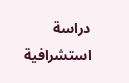دراسة استشرافية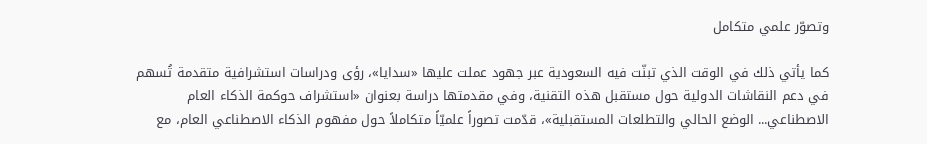وتصوّر علمي متكامل

كما يأتي ذلك في الوقت الذي تبنّت فيه السعودية عبر جهود عملت عليها «سدايا»، رؤى ودراسات استشرافية متقدمة تُسهم في دعم النقاشات الدولية حول مستقبل هذه التقنية، وفي مقدمتها دراسة بعنوان «استشراف حوكمة الذكاء العام الاصطناعي... الوضع الحالي والتطلعات المستقبلية»، قدّمت تصوراً علميّاً متكاملاً حول مفهوم الذكاء الاصطناعي العام، مع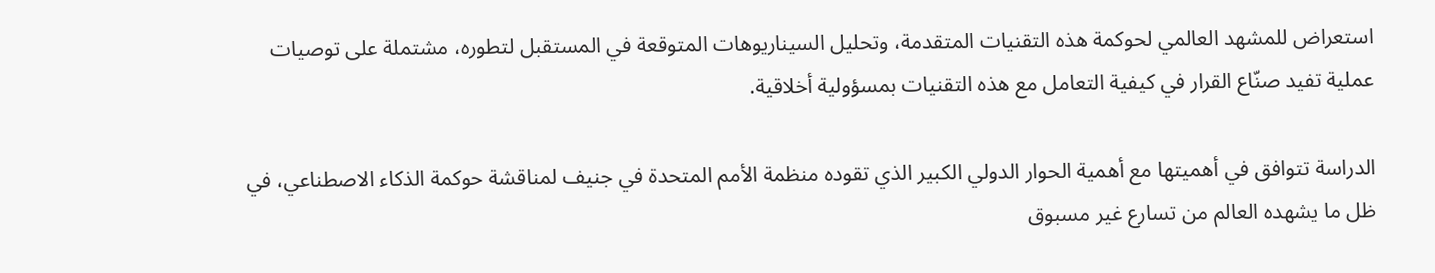استعراض للمشهد العالمي لحوكمة هذه التقنيات المتقدمة، وتحليل السيناريوهات المتوقعة في المستقبل لتطوره، مشتملة على توصيات عملية تفيد صنّاع القرار في كيفية التعامل مع هذه التقنيات بمسؤولية أخلاقية.

الدراسة تتوافق في أهميتها مع أهمية الحوار الدولي الكبير الذي تقوده منظمة الأمم المتحدة في جنيف لمناقشة حوكمة الذكاء الاصطناعي، في ظل ما يشهده العالم من تسارع غير مسبوق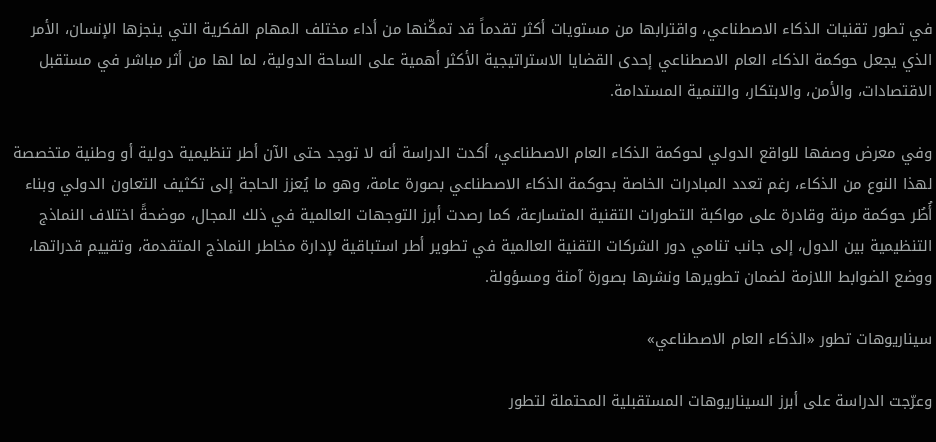في تطور تقنيات الذكاء الاصطناعي، واقترابها من مستويات أكثر تقدماً قد تمكّنها من أداء مختلف المهام الفكرية التي ينجزها الإنسان، الأمر الذي يجعل حوكمة الذكاء العام الاصطناعي إحدى القضايا الاستراتيجية الأكثر أهمية على الساحة الدولية، لما لها من أثر مباشر في مستقبل الاقتصادات، والأمن، والابتكار، والتنمية المستدامة.

وفي معرض وصفها للواقع الدولي لحوكمة الذكاء العام الاصطناعي، أكدت الدراسة أنه لا توجد حتى الآن أطر تنظيمية دولية أو وطنية متخصصة لهذا النوع من الذكاء، رغم تعدد المبادرات الخاصة بحوكمة الذكاء الاصطناعي بصورة عامة، وهو ما يُعزز الحاجة إلى تكثيف التعاون الدولي وبناء أُطُر حوكمة مرنة وقادرة على مواكبة التطورات التقنية المتسارعة، كما رصدت أبرز التوجهات العالمية في ذلك المجال، موضحةً اختلاف النماذج التنظيمية بين الدول، إلى جانب تنامي دور الشركات التقنية العالمية في تطوير أطر استباقية لإدارة مخاطر النماذج المتقدمة، وتقييم قدراتها، ووضع الضوابط اللازمة لضمان تطويرها ونشرها بصورة آمنة ومسؤولة.

سيناريوهات تطور «الذكاء العام الاصطناعي»

وعرّجت الدراسة على أبرز السيناريوهات المستقبلية المحتملة لتطور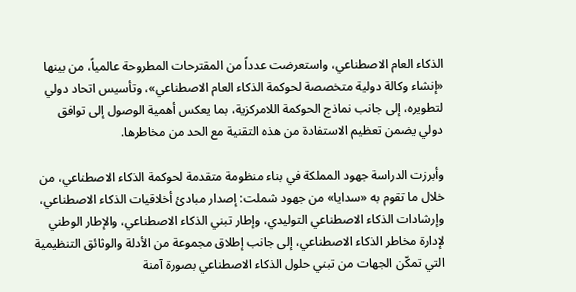الذكاء العام الاصطناعي، واستعرضت عدداً من المقترحات المطروحة عالمياً، من بينها «إنشاء وكالة دولية متخصصة لحوكمة الذكاء العام الاصطناعي»، وتأسيس اتحاد دولي لتطويره، إلى جانب نماذج الحوكمة اللامركزية، بما يعكس أهمية الوصول إلى توافق دولي يضمن تعظيم الاستفادة من هذه التقنية مع الحد من مخاطرها.

وأبرزت الدراسة جهود المملكة في بناء منظومة متقدمة لحوكمة الذكاء الاصطناعي، من خلال ما تقوم به «سدايا» من جهود شملت: إصدار مبادئ أخلاقيات الذكاء الاصطناعي، وإرشادات الذكاء الاصطناعي التوليدي، وإطار تبني الذكاء الاصطناعي، والإطار الوطني لإدارة مخاطر الذكاء الاصطناعي، إلى جانب إطلاق مجموعة من الأدلة والوثائق التنظيمية التي تمكّن الجهات من تبني حلول الذكاء الاصطناعي بصورة آمنة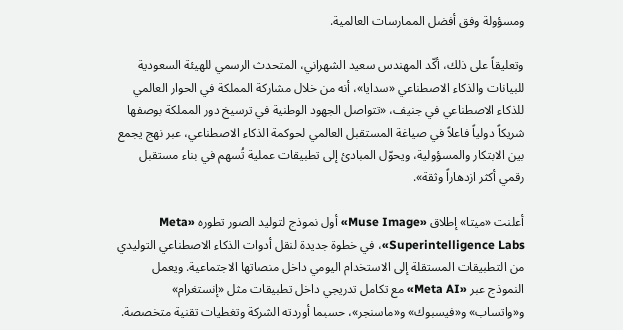ومسؤولة وفق أفضل الممارسات العالمية.

وتعليقاً على ذلك، أكّد المهندس سعيد الشهراني، المتحدث الرسمي للهيئة السعودية للبيانات والذكاء الاصطناعي «سدايا»، أنه من خلال مشاركة المملكة في الحوار العالمي للذكاء الاصطناعي في جنيف، «تتواصل الجهود الوطنية في ترسيخ دور المملكة بوصفها شريكاً دولياً فاعلاً في صياغة المستقبل العالمي لحوكمة الذكاء الاصطناعي، عبر نهج يجمع بين الابتكار والمسؤولية، ويحوّل المبادئ إلى تطبيقات عملية تُسهم في بناء مستقبل رقمي أكثر ازدهاراً وثقة».

أعلنت «ميتا» إطلاق «Muse Image» أول نموذج لتوليد الصور تطوره «Meta Superintelligence Labs»، في خطوة جديدة لنقل أدوات الذكاء الاصطناعي التوليدي من التطبيقات المستقلة إلى الاستخدام اليومي داخل منصاتها الاجتماعية. ويعمل النموذج عبر «Meta AI» مع تكامل تدريجي داخل تطبيقات مثل «إنستغرام» و«واتساب» و«فيسبوك» و«ماسنجر»، حسبما أوردته الشركة وتغطيات تقنية متخصصة.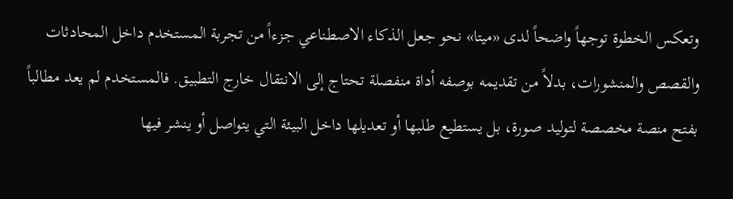وتعكس الخطوة توجهاً واضحاً لدى «ميتا» نحو جعل الذكاء الاصطناعي جزءاً من تجربة المستخدم داخل المحادثات والقصص والمنشورات، بدلاً من تقديمه بوصفه أداة منفصلة تحتاج إلى الانتقال خارج التطبيق. فالمستخدم لم يعد مطالباً بفتح منصة مخصصة لتوليد صورة، بل يستطيع طلبها أو تعديلها داخل البيئة التي يتواصل أو ينشر فيها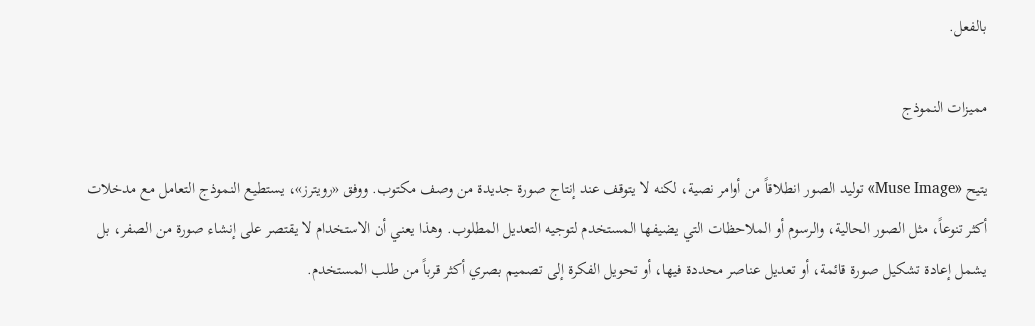بالفعل.

مميزات النموذج

يتيح «Muse Image» توليد الصور انطلاقاً من أوامر نصية، لكنه لا يتوقف عند إنتاج صورة جديدة من وصف مكتوب. ووفق «رويترز»، يستطيع النموذج التعامل مع مدخلات أكثر تنوعاً، مثل الصور الحالية، والرسوم أو الملاحظات التي يضيفها المستخدم لتوجيه التعديل المطلوب. وهذا يعني أن الاستخدام لا يقتصر على إنشاء صورة من الصفر، بل يشمل إعادة تشكيل صورة قائمة، أو تعديل عناصر محددة فيها، أو تحويل الفكرة إلى تصميم بصري أكثر قرباً من طلب المستخدم.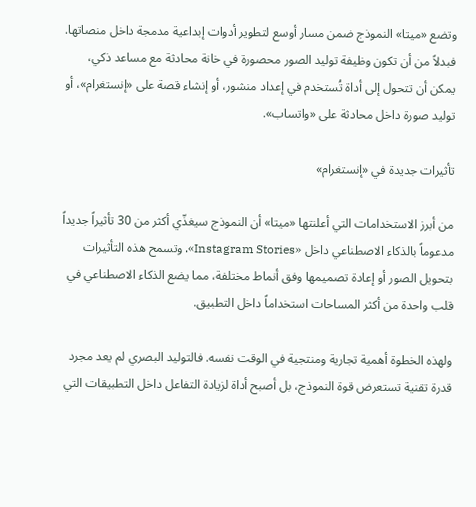وتضع «ميتا» النموذج ضمن مسار أوسع لتطوير أدوات إبداعية مدمجة داخل منصاتها. فبدلاً من أن تكون وظيفة توليد الصور محصورة في خانة محادثة مع مساعد ذكي، يمكن أن تتحول إلى أداة تُستخدم في إعداد منشور، أو إنشاء قصة على «إنستغرام»، أو توليد صورة داخل محادثة على «واتساب».

تأثيرات جديدة في «إنستغرام»

من أبرز الاستخدامات التي أعلنتها «ميتا» أن النموذج سيغذّي أكثر من 30 تأثيراً جديداً مدعوماً بالذكاء الاصطناعي داخل «Instagram Stories». وتسمح هذه التأثيرات بتحويل الصور أو إعادة تصميمها وفق أنماط مختلفة، مما يضع الذكاء الاصطناعي في قلب واحدة من أكثر المساحات استخداماً داخل التطبيق.

ولهذه الخطوة أهمية تجارية ومنتجية في الوقت نفسه. فالتوليد البصري لم يعد مجرد قدرة تقنية تستعرض قوة النموذج، بل أصبح أداة لزيادة التفاعل داخل التطبيقات التي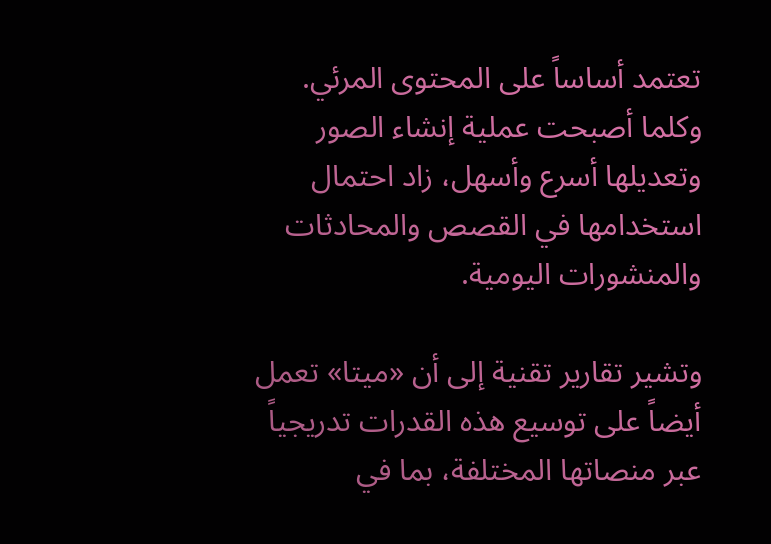تعتمد أساساً على المحتوى المرئي. وكلما أصبحت عملية إنشاء الصور وتعديلها أسرع وأسهل، زاد احتمال استخدامها في القصص والمحادثات والمنشورات اليومية.

وتشير تقارير تقنية إلى أن «ميتا» تعمل أيضاً على توسيع هذه القدرات تدريجياً عبر منصاتها المختلفة، بما في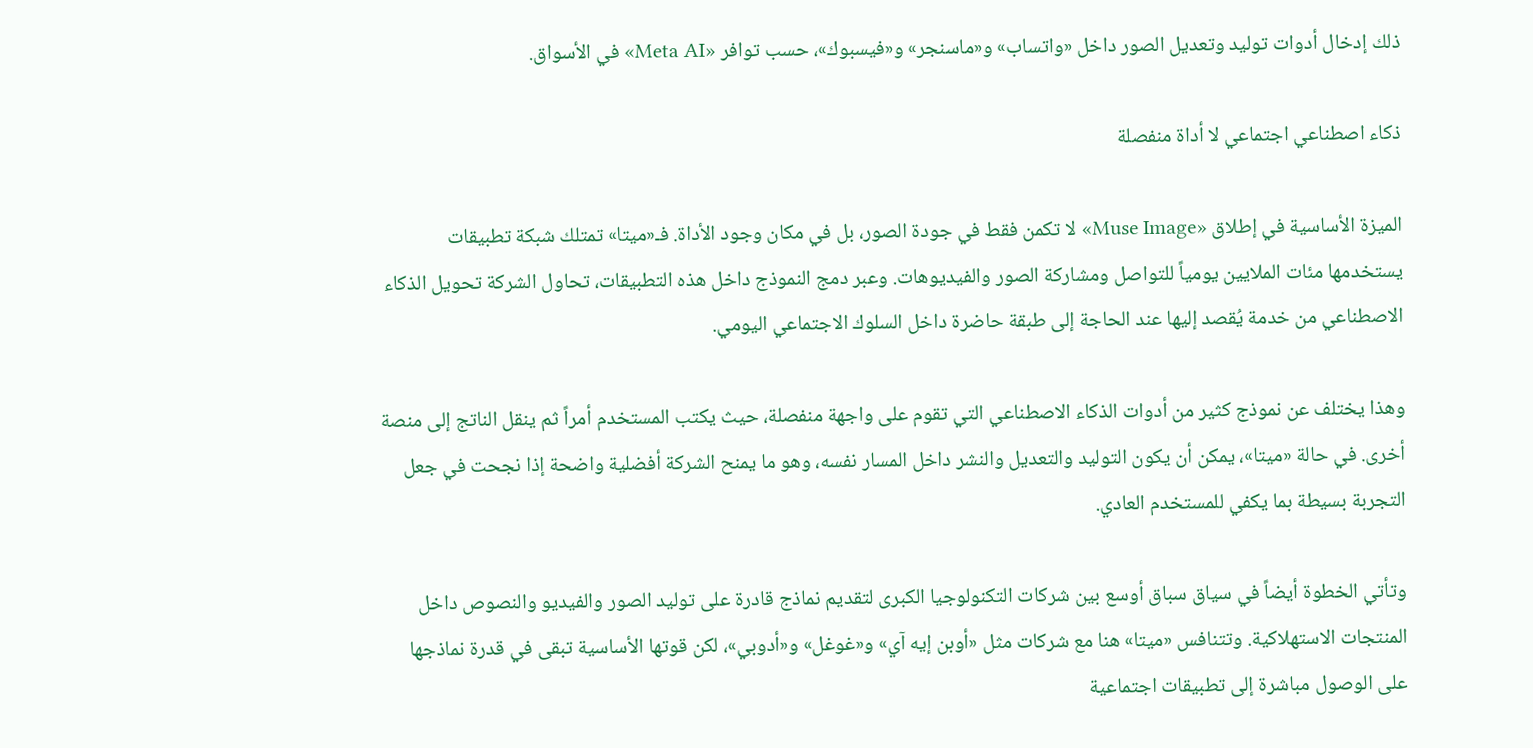ذلك إدخال أدوات توليد وتعديل الصور داخل «واتساب» و«ماسنجر» و«فيسبوك»، حسب توافر «Meta AI» في الأسواق.

ذكاء اصطناعي اجتماعي لا أداة منفصلة

الميزة الأساسية في إطلاق «Muse Image» لا تكمن فقط في جودة الصور، بل في مكان وجود الأداة. فـ«ميتا» تمتلك شبكة تطبيقات يستخدمها مئات الملايين يومياً للتواصل ومشاركة الصور والفيديوهات. وعبر دمج النموذج داخل هذه التطبيقات، تحاول الشركة تحويل الذكاء الاصطناعي من خدمة يُقصد إليها عند الحاجة إلى طبقة حاضرة داخل السلوك الاجتماعي اليومي.

وهذا يختلف عن نموذج كثير من أدوات الذكاء الاصطناعي التي تقوم على واجهة منفصلة، حيث يكتب المستخدم أمراً ثم ينقل الناتج إلى منصة أخرى. في حالة «ميتا»، يمكن أن يكون التوليد والتعديل والنشر داخل المسار نفسه، وهو ما يمنح الشركة أفضلية واضحة إذا نجحت في جعل التجربة بسيطة بما يكفي للمستخدم العادي.

وتأتي الخطوة أيضاً في سياق سباق أوسع بين شركات التكنولوجيا الكبرى لتقديم نماذج قادرة على توليد الصور والفيديو والنصوص داخل المنتجات الاستهلاكية. وتتنافس «ميتا» هنا مع شركات مثل «أوبن إيه آي» و«غوغل» و«أدوبي»، لكن قوتها الأساسية تبقى في قدرة نماذجها على الوصول مباشرة إلى تطبيقات اجتماعية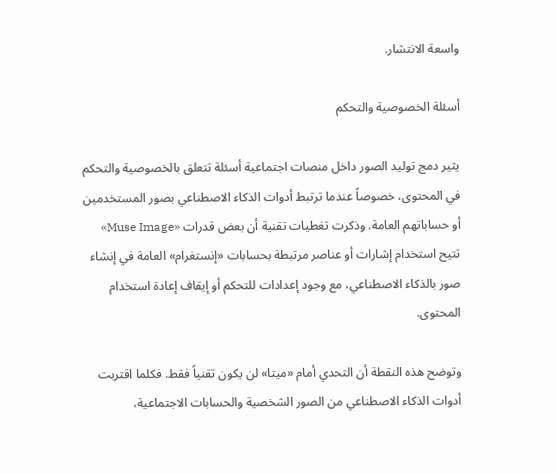واسعة الانتشار.

أسئلة الخصوصية والتحكم

يثير دمج توليد الصور داخل منصات اجتماعية أسئلة تتعلق بالخصوصية والتحكم في المحتوى، خصوصاً عندما ترتبط أدوات الذكاء الاصطناعي بصور المستخدمين أو حساباتهم العامة. وذكرت تغطيات تقنية أن بعض قدرات «Muse Image» تتيح استخدام إشارات أو عناصر مرتبطة بحسابات «إنستغرام» العامة في إنشاء صور بالذكاء الاصطناعي، مع وجود إعدادات للتحكم أو إيقاف إعادة استخدام المحتوى.

وتوضح هذه النقطة أن التحدي أمام «ميتا» لن يكون تقنياً فقط. فكلما اقتربت أدوات الذكاء الاصطناعي من الصور الشخصية والحسابات الاجتماعية،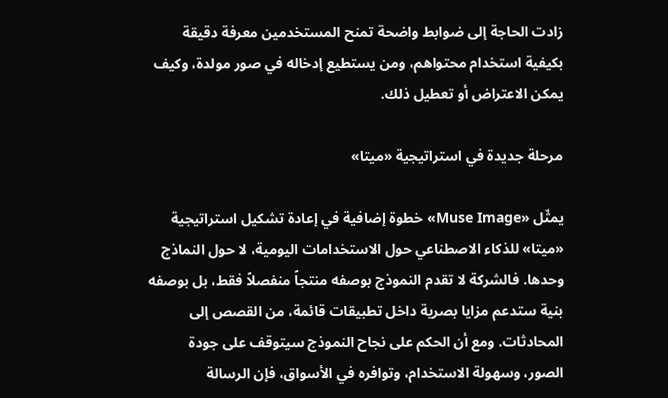زادت الحاجة إلى ضوابط واضحة تمنح المستخدمين معرفة دقيقة بكيفية استخدام محتواهم، ومن يستطيع إدخاله في صور مولدة، وكيف يمكن الاعتراض أو تعطيل ذلك.

مرحلة جديدة في استراتيجية «ميتا»

يمثّل «Muse Image» خطوة إضافية في إعادة تشكيل استراتيجية «ميتا» للذكاء الاصطناعي حول الاستخدامات اليومية، لا حول النماذج وحدها. فالشركة لا تقدم النموذج بوصفه منتجاً منفصلاً فقط، بل بوصفه بنية ستدعم مزايا بصرية داخل تطبيقات قائمة، من القصص إلى المحادثات. ومع أن الحكم على نجاح النموذج سيتوقف على جودة الصور، وسهولة الاستخدام، وتوافره في الأسواق، فإن الرسالة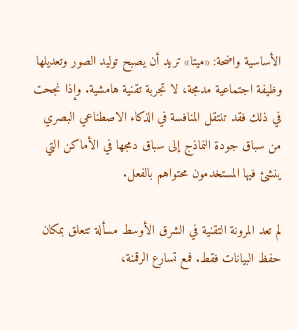الأساسية واضحة: «ميتا» تريد أن يصبح توليد الصور وتعديلها وظيفة اجتماعية مدمجة، لا تجربة تقنية هامشية. وإذا نجحت في ذلك فقد تنتقل المنافسة في الذكاء الاصطناعي البصري من سباق جودة النماذج إلى سباق دمجها في الأماكن التي ينشئ فيها المستخدمون محتواهم بالفعل.

لم تعد المرونة التقنية في الشرق الأوسط مسألة تتعلق بمكان حفظ البيانات فقط. فمع تسارع الرقمنة،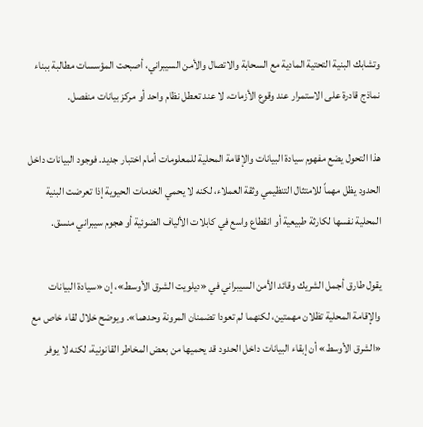وتشابك البنية التحتية المادية مع السحابة والاتصال والأمن السيبراني، أصبحت المؤسسات مطالبة ببناء نماذج قادرة على الاستمرار عند وقوع الأزمات، لا عند تعطل نظام واحد أو مركز بيانات منفصل.

هذا التحول يضع مفهوم سيادة البيانات والإقامة المحلية للمعلومات أمام اختبار جديد. فوجود البيانات داخل الحدود يظل مهماً للامتثال التنظيمي وثقة العملاء، لكنه لا يحمي الخدمات الحيوية إذا تعرضت البنية المحلية نفسها لكارثة طبيعية أو انقطاع واسع في كابلات الألياف الضوئية أو هجوم سيبراني منسق.

يقول طارق أجمل الشريك وقائد الأمن السيبراني في «ديلويت الشرق الأوسط»، إن «سيادة البيانات والإقامة المحلية تظلان مهمتين، لكنهما لم تعودا تضمنان المرونة وحدهما». ويوضح خلال لقاء خاص مع «الشرق الأوسط» أن إبقاء البيانات داخل الحدود قد يحميها من بعض المخاطر القانونية، لكنه لا يوفر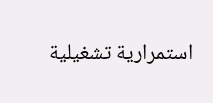استمرارية تشغيلية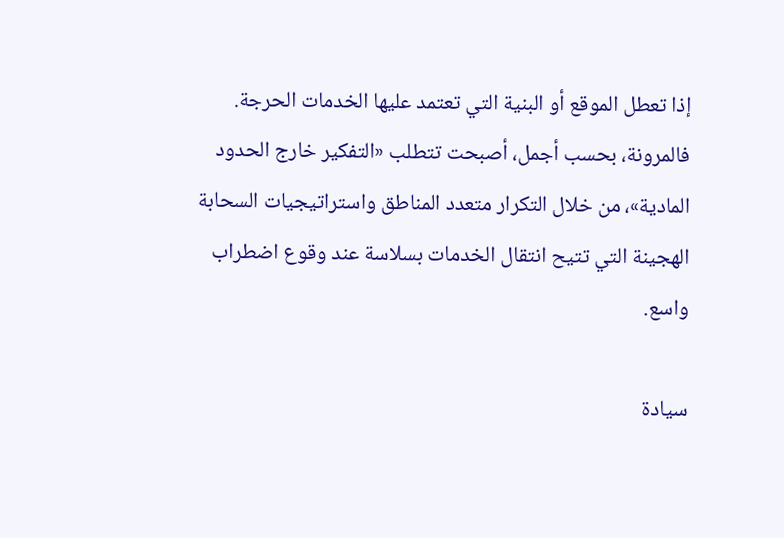إذا تعطل الموقع أو البنية التي تعتمد عليها الخدمات الحرجة. فالمرونة، بحسب أجمل، أصبحت تتطلب «التفكير خارج الحدود المادية»، من خلال التكرار متعدد المناطق واستراتيجيات السحابة الهجينة التي تتيح انتقال الخدمات بسلاسة عند وقوع اضطراب واسع.

سيادة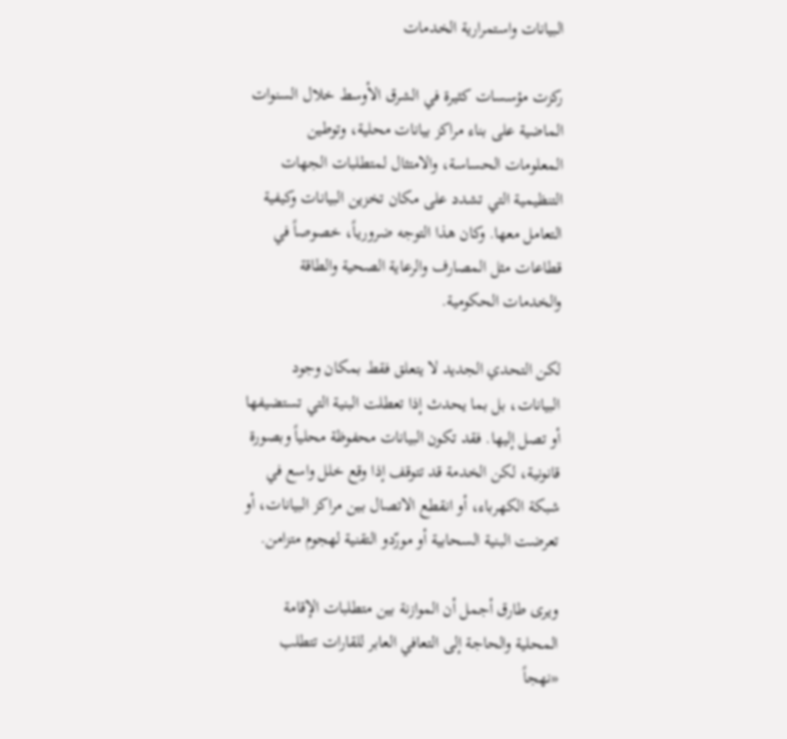البيانات واستمرارية الخدمات

ركزت مؤسسات كثيرة في الشرق الأوسط خلال السنوات الماضية على بناء مراكز بيانات محلية، وتوطين المعلومات الحساسة، والامتثال لمتطلبات الجهات التنظيمية التي تشدد على مكان تخزين البيانات وكيفية التعامل معها. وكان هذا التوجه ضرورياً، خصوصاً في قطاعات مثل المصارف والرعاية الصحية والطاقة والخدمات الحكومية.

لكن التحدي الجديد لا يتعلق فقط بمكان وجود البيانات، بل بما يحدث إذا تعطلت البنية التي تستضيفها أو تصل إليها. فقد تكون البيانات محفوظة محلياً وبصورة قانونية، لكن الخدمة قد تتوقف إذا وقع خلل واسع في شبكة الكهرباء، أو انقطع الاتصال بين مراكز البيانات، أو تعرضت البنية السحابية أو مورّدو التقنية لهجوم متزامن.

ويرى طارق أجمل أن الموازنة بين متطلبات الإقامة المحلية والحاجة إلى التعافي العابر للقارات تتطلب «نهجاً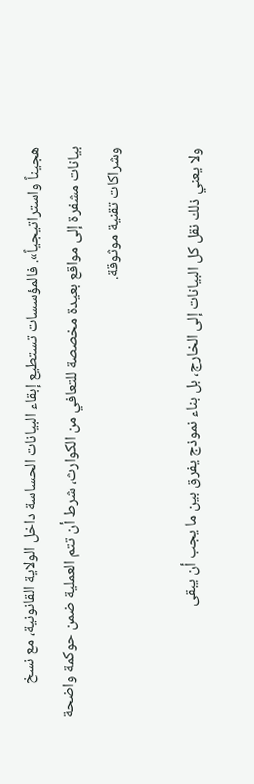هجيناً واستراتيجياً». فالمؤسسات تستطيع إبقاء البيانات الحساسة داخل الولاية القانونية، مع نسخ بيانات مشفرة إلى مواقع بعيدة مخصصة للتعافي من الكوارث، شرط أن تتم العملية ضمن حوكمة واضحة وشراكات تقنية موثوقة.

ولا يعني ذلك نقل كل البيانات إلى الخارج، بل بناء نموذج يفرق بين ما يجب أن يبقى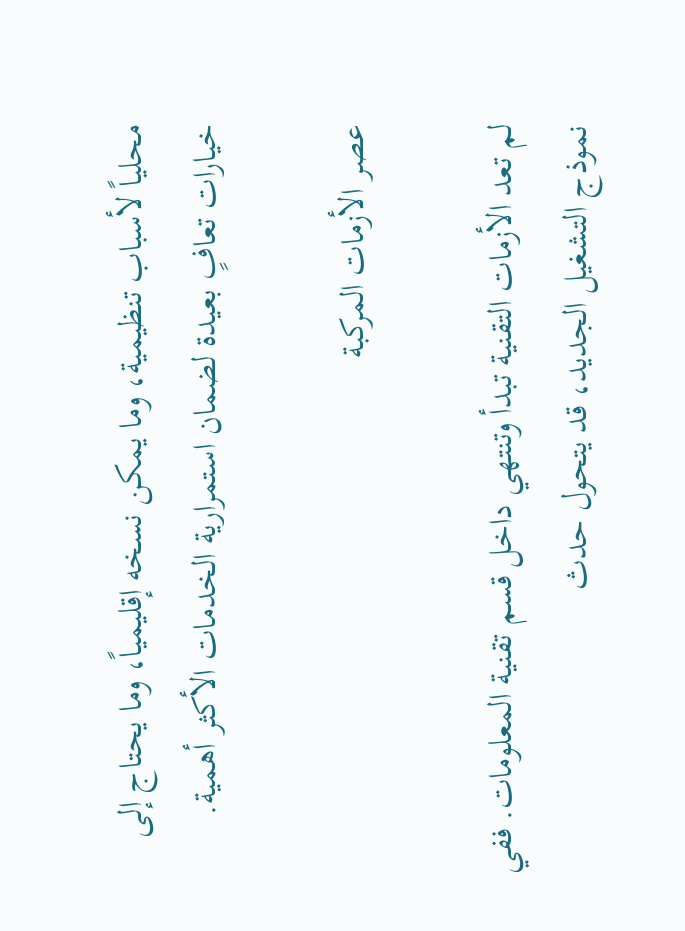محلياً لأسباب تنظيمية، وما يمكن نسخه إقليمياً، وما يحتاج إلى خيارات تعافٍ بعيدة لضمان استمرارية الخدمات الأكثر أهمية.

عصر الأزمات المركبة

لم تعد الأزمات التقنية تبدأ وتنتهي داخل قسم تقنية المعلومات. ففي نموذج التشغيل الجديد، قد يتحول حدث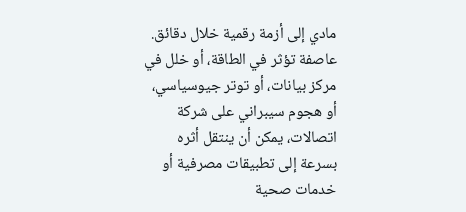مادي إلى أزمة رقمية خلال دقائق. عاصفة تؤثر في الطاقة، أو خلل في مركز بيانات، أو توتر جيوسياسي، أو هجوم سيبراني على شركة اتصالات، يمكن أن ينتقل أثره بسرعة إلى تطبيقات مصرفية أو خدمات صحية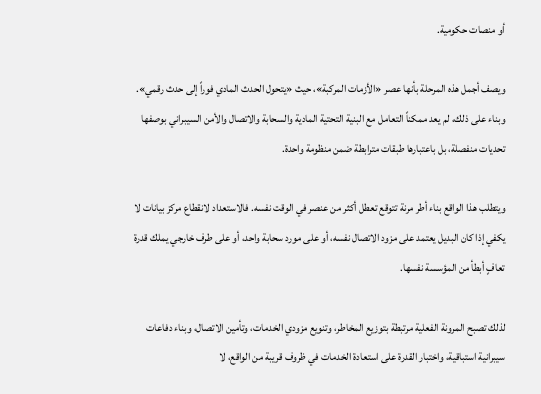أو منصات حكومية.

ويصف أجمل هذه المرحلة بأنها عصر «الأزمات المركبة»، حيث «يتحول الحدث المادي فوراً إلى حدث رقمي». وبناء على ذلك، لم يعد ممكناً التعامل مع البنية التحتية المادية والسحابة والاتصال والأمن السيبراني بوصفها تحديات منفصلة، بل باعتبارها طبقات مترابطة ضمن منظومة واحدة.

ويتطلب هذا الواقع بناء أطر مرنة تتوقع تعطل أكثر من عنصر في الوقت نفسه. فالاستعداد لانقطاع مركز بيانات لا يكفي إذا كان البديل يعتمد على مزود الاتصال نفسه، أو على مورد سحابة واحد، أو على طرف خارجي يملك قدرة تعافٍ أبطأ من المؤسسة نفسها.

لذلك تصبح المرونة الفعلية مرتبطة بتوزيع المخاطر، وتنويع مزودي الخدمات، وتأمين الاتصال، وبناء دفاعات سيبرانية استباقية، واختبار القدرة على استعادة الخدمات في ظروف قريبة من الواقع، لا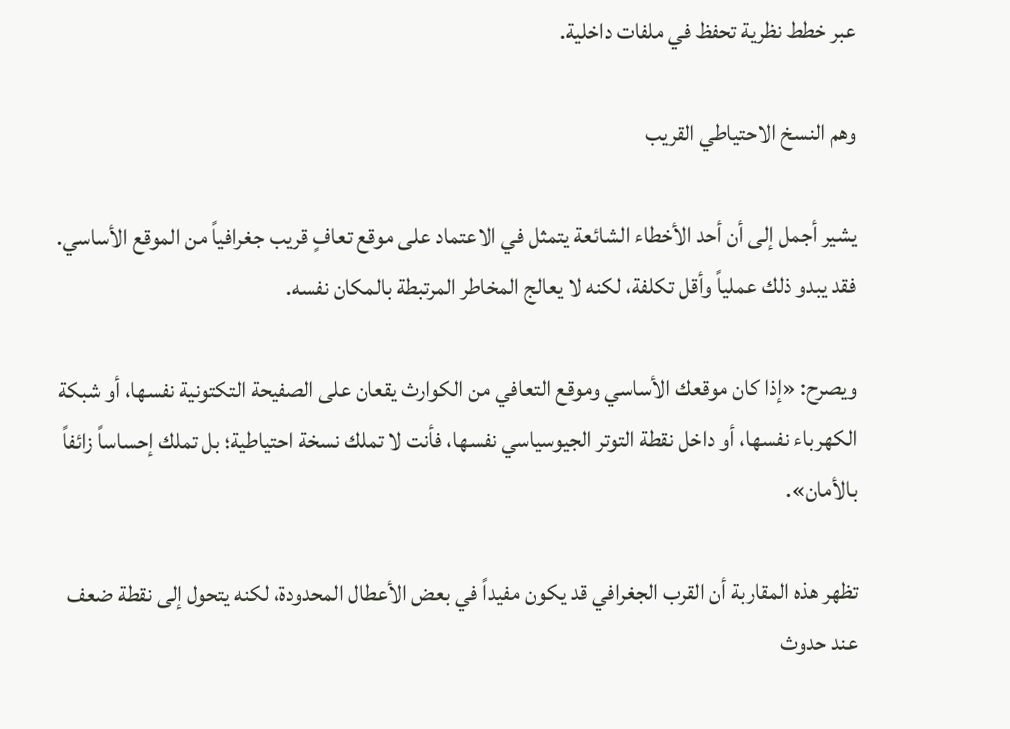عبر خطط نظرية تحفظ في ملفات داخلية.

وهم النسخ الاحتياطي القريب

يشير أجمل إلى أن أحد الأخطاء الشائعة يتمثل في الاعتماد على موقع تعافٍ قريب جغرافياً من الموقع الأساسي. فقد يبدو ذلك عملياً وأقل تكلفة، لكنه لا يعالج المخاطر المرتبطة بالمكان نفسه.

ويصرح: «إذا كان موقعك الأساسي وموقع التعافي من الكوارث يقعان على الصفيحة التكتونية نفسها، أو شبكة الكهرباء نفسها، أو داخل نقطة التوتر الجيوسياسي نفسها، فأنت لا تملك نسخة احتياطية؛ بل تملك إحساساً زائفاً بالأمان».

تظهر هذه المقاربة أن القرب الجغرافي قد يكون مفيداً في بعض الأعطال المحدودة، لكنه يتحول إلى نقطة ضعف عند حدوث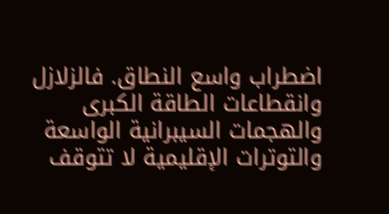اضطراب واسع النطاق. فالزلازل وانقطاعات الطاقة الكبرى والهجمات السيبرانية الواسعة والتوترات الإقليمية لا تتوقف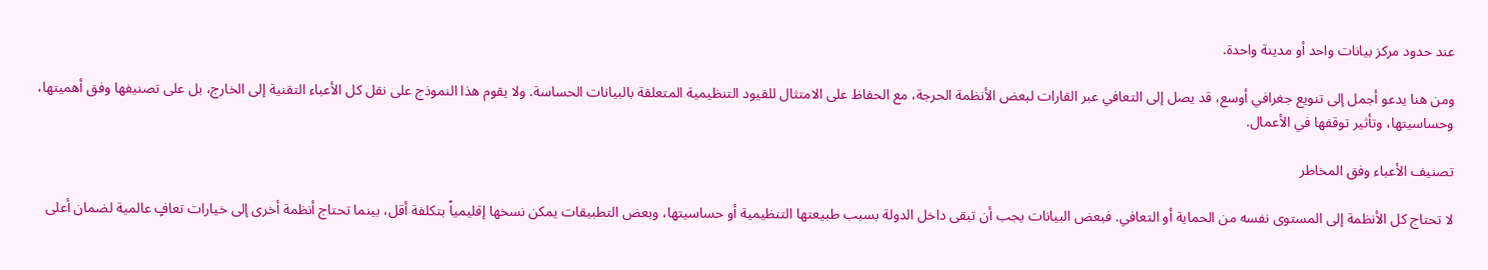عند حدود مركز بيانات واحد أو مدينة واحدة.

ومن هنا يدعو أجمل إلى تنويع جغرافي أوسع، قد يصل إلى التعافي عبر القارات لبعض الأنظمة الحرجة، مع الحفاظ على الامتثال للقيود التنظيمية المتعلقة بالبيانات الحساسة. ولا يقوم هذا النموذج على نقل كل الأعباء التقنية إلى الخارج، بل على تصنيفها وفق أهميتها، وحساسيتها، وتأثير توقفها في الأعمال.

تصنيف الأعباء وفق المخاطر

لا تحتاج كل الأنظمة إلى المستوى نفسه من الحماية أو التعافي. فبعض البيانات يجب أن تبقى داخل الدولة بسبب طبيعتها التنظيمية أو حساسيتها، وبعض التطبيقات يمكن نسخها إقليمياً بتكلفة أقل، بينما تحتاج أنظمة أخرى إلى خيارات تعافٍ عالمية لضمان أعلى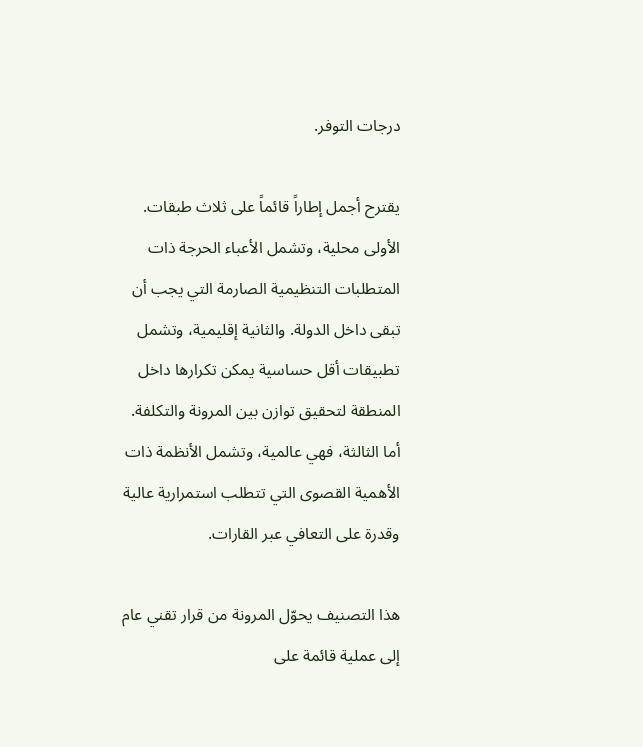درجات التوفر.

يقترح أجمل إطاراً قائماً على ثلاث طبقات. الأولى محلية، وتشمل الأعباء الحرجة ذات المتطلبات التنظيمية الصارمة التي يجب أن تبقى داخل الدولة. والثانية إقليمية، وتشمل تطبيقات أقل حساسية يمكن تكرارها داخل المنطقة لتحقيق توازن بين المرونة والتكلفة. أما الثالثة، فهي عالمية، وتشمل الأنظمة ذات الأهمية القصوى التي تتطلب استمرارية عالية وقدرة على التعافي عبر القارات.

هذا التصنيف يحوّل المرونة من قرار تقني عام إلى عملية قائمة على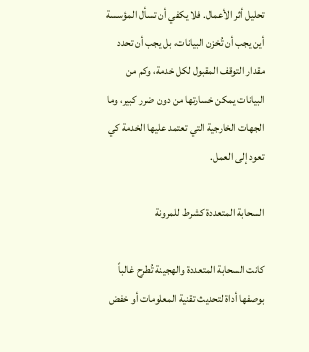تحليل أثر الأعمال. فلا يكفي أن تسأل المؤسسة أين يجب أن تُخزن البيانات، بل يجب أن تحدد مقدار التوقف المقبول لكل خدمة، وكم من البيانات يمكن خسارتها من دون ضرر كبير، وما الجهات الخارجية التي تعتمد عليها الخدمة كي تعود إلى العمل.

السحابة المتعددة كشرط للمرونة

كانت السحابة المتعددة والهجينة تُطرح غالباً بوصفها أداة لتحديث تقنية المعلومات أو خفض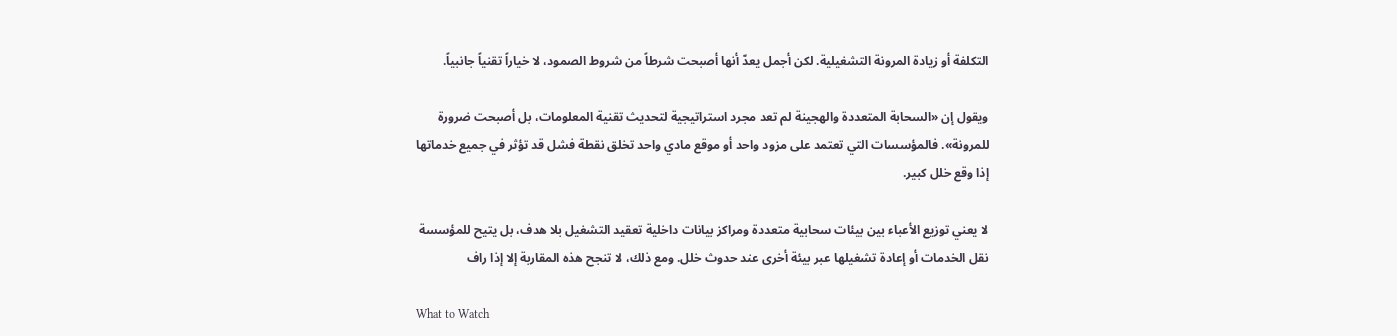التكلفة أو زيادة المرونة التشغيلية. لكن أجمل يعدّ أنها أصبحت شرطاً من شروط الصمود، لا خياراً تقنياً جانبياً.

ويقول إن «السحابة المتعددة والهجينة لم تعد مجرد استراتيجية لتحديث تقنية المعلومات، بل أصبحت ضرورة للمرونة». فالمؤسسات التي تعتمد على مزود واحد أو موقع مادي واحد تخلق نقطة فشل قد تؤثر في جميع خدماتها إذا وقع خلل كبير.

لا يعني توزيع الأعباء بين بيئات سحابية متعددة ومراكز بيانات داخلية تعقيد التشغيل بلا هدف، بل يتيح للمؤسسة نقل الخدمات أو إعادة تشغيلها عبر بيئة أخرى عند حدوث خلل. ومع ذلك، لا تنجح هذه المقاربة إلا إذا راف

What to Watch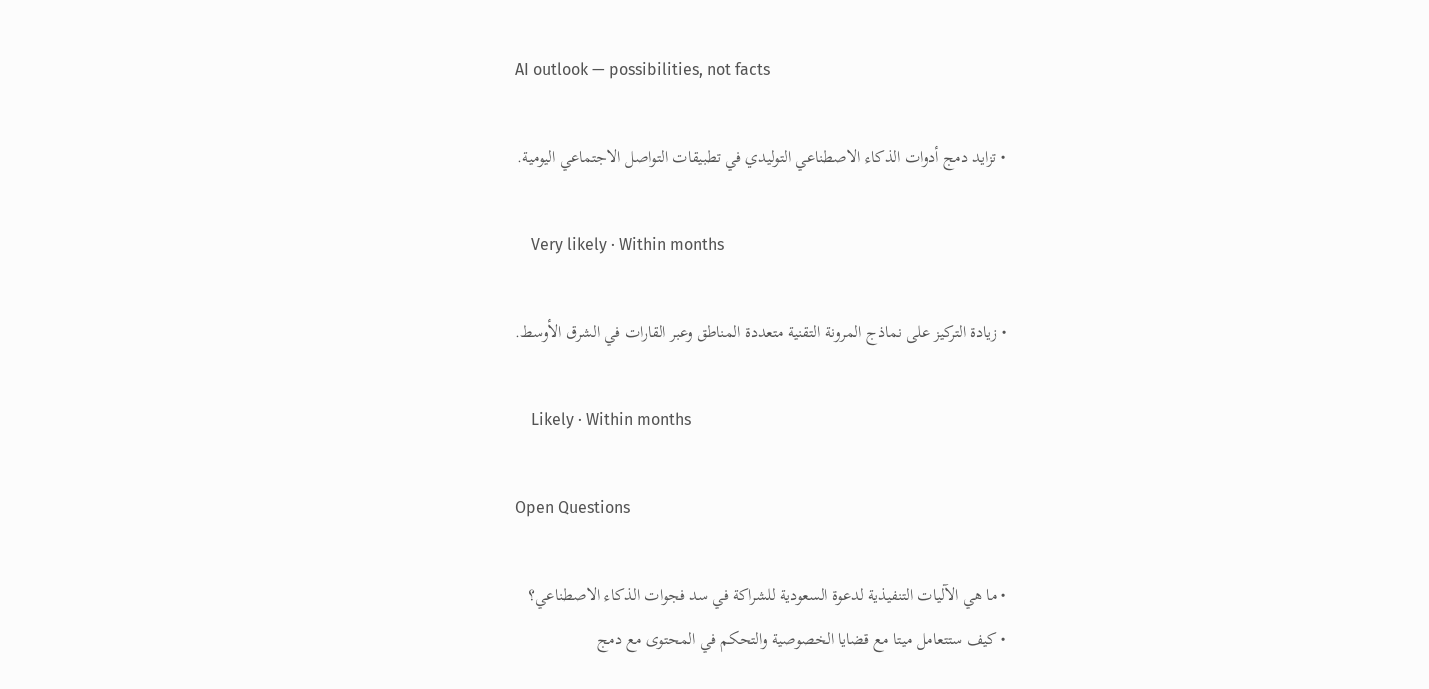AI outlook — possibilities, not facts

  • تزايد دمج أدوات الذكاء الاصطناعي التوليدي في تطبيقات التواصل الاجتماعي اليومية.

    Very likely · Within months

  • زيادة التركيز على نماذج المرونة التقنية متعددة المناطق وعبر القارات في الشرق الأوسط.

    Likely · Within months

Open Questions

  • ما هي الآليات التنفيذية لدعوة السعودية للشراكة في سد فجوات الذكاء الاصطناعي؟
  • كيف ستتعامل ميتا مع قضايا الخصوصية والتحكم في المحتوى مع دمج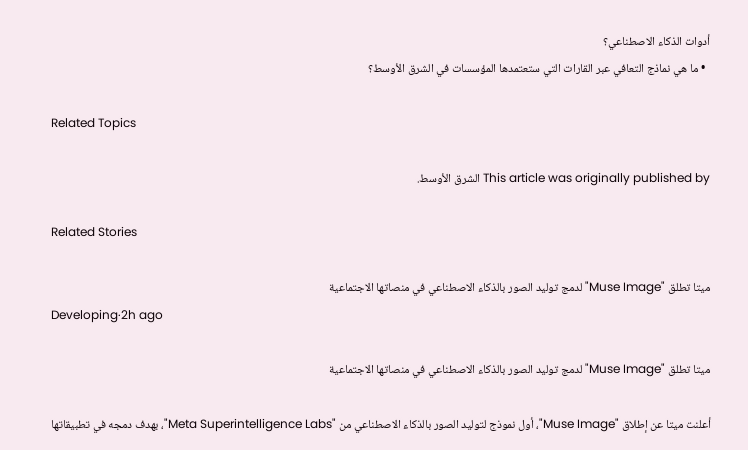أدوات الذكاء الاصطناعي؟
  • ما هي نماذج التعافي عبر القارات التي ستعتمدها المؤسسات في الشرق الأوسط؟

Related Topics

This article was originally published by الشرق الأوسط.

Related Stories

ميتا تطلق "Muse Image" لدمج توليد الصور بالذكاء الاصطناعي في منصاتها الاجتماعية
Developing·2h ago

ميتا تطلق "Muse Image" لدمج توليد الصور بالذكاء الاصطناعي في منصاتها الاجتماعية

أعلنت ميتا عن إطلاق "Muse Image"، أول نموذج لتوليد الصور بالذكاء الاصطناعي من "Meta Superintelligence Labs"، بهدف دمجه في تطبيقاتها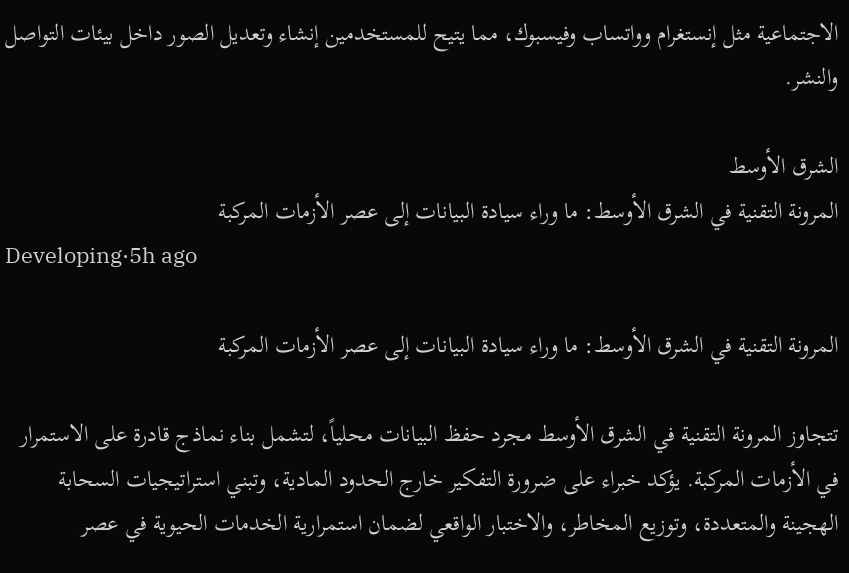الاجتماعية مثل إنستغرام وواتساب وفيسبوك، مما يتيح للمستخدمين إنشاء وتعديل الصور داخل بيئات التواصل والنشر.

الشرق الأوسط
المرونة التقنية في الشرق الأوسط: ما وراء سيادة البيانات إلى عصر الأزمات المركبة
Developing·5h ago

المرونة التقنية في الشرق الأوسط: ما وراء سيادة البيانات إلى عصر الأزمات المركبة

تتجاوز المرونة التقنية في الشرق الأوسط مجرد حفظ البيانات محلياً، لتشمل بناء نماذج قادرة على الاستمرار في الأزمات المركبة. يؤكد خبراء على ضرورة التفكير خارج الحدود المادية، وتبني استراتيجيات السحابة الهجينة والمتعددة، وتوزيع المخاطر، والاختبار الواقعي لضمان استمرارية الخدمات الحيوية في عصر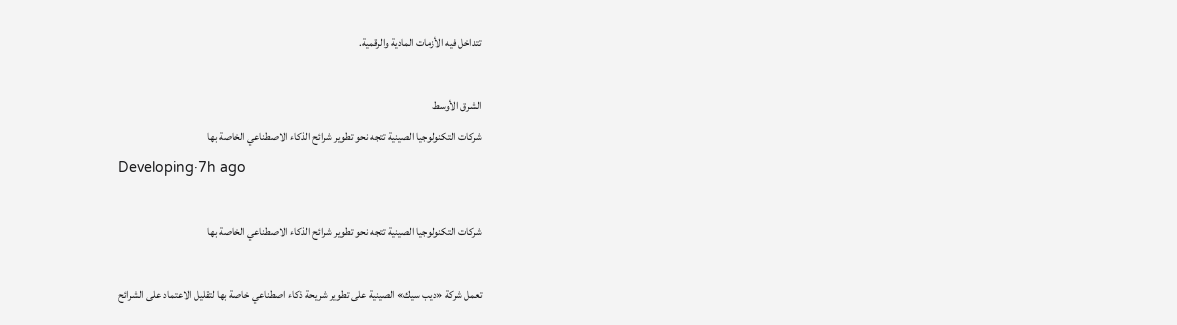تتداخل فيه الأزمات المادية والرقمية.

الشرق الأوسط
شركات التكنولوجيا الصينية تتجه نحو تطوير شرائح الذكاء الاصطناعي الخاصة بها
Developing·7h ago

شركات التكنولوجيا الصينية تتجه نحو تطوير شرائح الذكاء الاصطناعي الخاصة بها

تعمل شركة «ديب سيك» الصينية على تطوير شريحة ذكاء اصطناعي خاصة بها لتقليل الاعتماد على الشرائح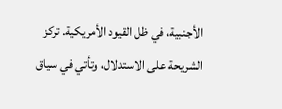الأجنبية، في ظل القيود الأمريكية. تركز الشريحة على الاستدلال، وتأتي في سياق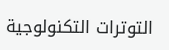التوترات التكنولوجية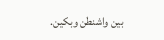بين واشنطن وبكين.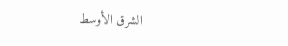الشرق الأوسط